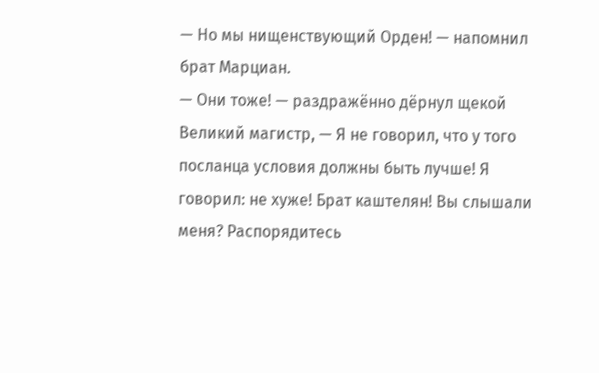— Но мы нищенствующий Орден! — напомнил брат Марциан.
— Они тоже! — раздражённо дёрнул щекой Великий магистр, — Я не говорил, что у того посланца условия должны быть лучше! Я говорил: не хуже! Брат каштелян! Вы слышали меня? Распорядитесь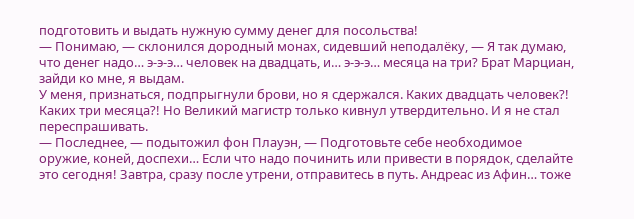подготовить и выдать нужную сумму денег для посольства!
— Понимаю, — склонился дородный монах, сидевший неподалёку, — Я так думаю, что денег надо… э-э-э… человек на двадцать, и… э-э-э… месяца на три? Брат Марциан, зайди ко мне, я выдам.
У меня, признаться, подпрыгнули брови, но я сдержался. Каких двадцать человек?! Каких три месяца?! Но Великий магистр только кивнул утвердительно. И я не стал переспрашивать.
— Последнее, — подытожил фон Плауэн, — Подготовьте себе необходимое оружие, коней, доспехи… Если что надо починить или привести в порядок, сделайте это сегодня! Завтра, сразу после утрени, отправитесь в путь. Андреас из Афин… тоже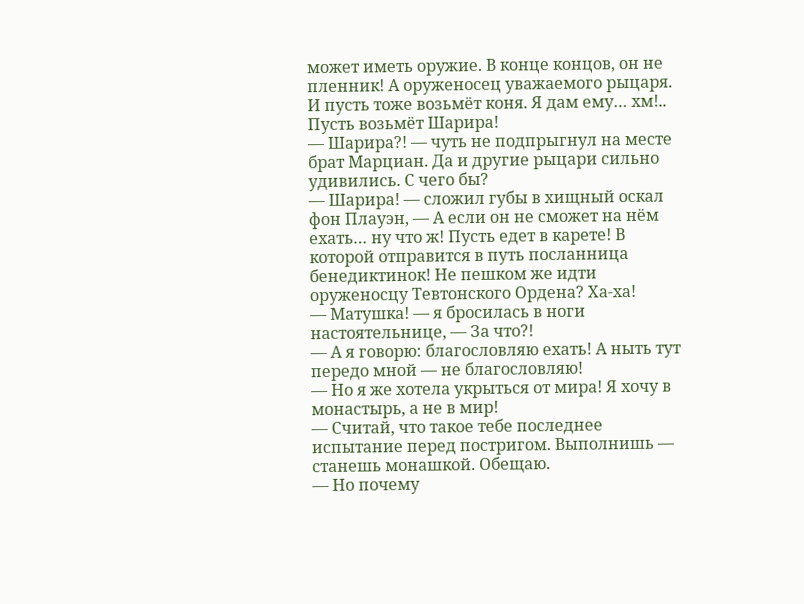может иметь оружие. В конце концов, он не пленник! А оруженосец уважаемого рыцаря. И пусть тоже возьмёт коня. Я дам ему… хм!.. Пусть возьмёт Шарира!
— Шарира?! — чуть не подпрыгнул на месте брат Марциан. Да и другие рыцари сильно удивились. С чего бы?
— Шарира! — сложил губы в хищный оскал фон Плауэн, — А если он не сможет на нём ехать… ну что ж! Пусть едет в карете! В которой отправится в путь посланница бенедиктинок! Не пешком же идти оруженосцу Тевтонского Ордена? Ха-ха!
— Матушка! — я бросилась в ноги настоятельнице, — За что?!
— А я говорю: благословляю ехать! А ныть тут передо мной — не благословляю!
— Но я же хотела укрыться от мира! Я хочу в монастырь, а не в мир!
— Считай, что такое тебе последнее испытание перед постригом. Выполнишь — станешь монашкой. Обещаю.
— Но почему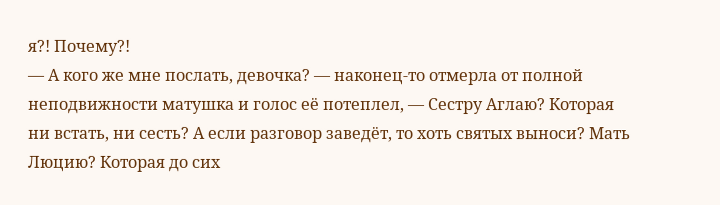я?! Почему?!
— А кого же мне послать, девочка? — наконец-то отмерла от полной неподвижности матушка и голос её потеплел, — Сестру Аглаю? Которая ни встать, ни сесть? А если разговор заведёт, то хоть святых выноси? Мать Люцию? Которая до сих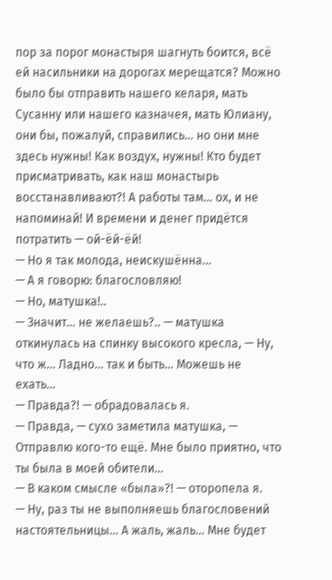пор за порог монастыря шагнуть боится, всё ей насильники на дорогах мерещатся? Можно было бы отправить нашего келаря, мать Сусанну или нашего казначея, мать Юлиану, они бы, пожалуй, справились… но они мне здесь нужны! Как воздух, нужны! Кто будет присматривать, как наш монастырь восстанавливают?! А работы там… ох, и не напоминай! И времени и денег придётся потратить — ой-ёй-ёй!
— Но я так молода, неискушённа…
— А я говорю: благословляю!
— Но, матушка!..
— Значит… не желаешь?.. — матушка откинулась на спинку высокого кресла, — Ну, что ж… Ладно… так и быть… Можешь не ехать…
— Правда?! — обрадовалась я.
— Правда, — сухо заметила матушка, — Отправлю кого-то ещё. Мне было приятно, что ты была в моей обители…
— В каком смысле «была»?! — оторопела я.
— Ну, раз ты не выполняешь благословений настоятельницы… А жаль, жаль… Мне будет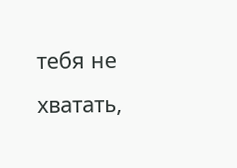тебя не хватать,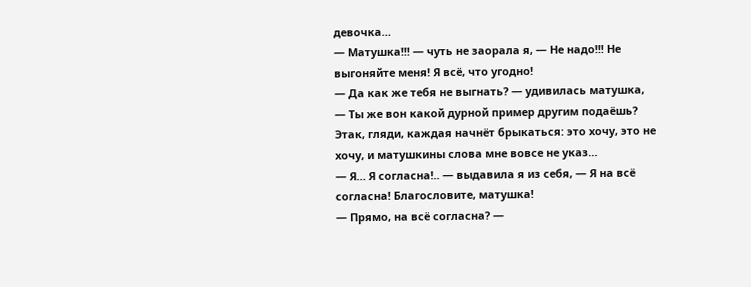девочка…
— Матушка!!! — чуть не заорала я, — Не надо!!! Не выгоняйте меня! Я всё, что угодно!
— Да как же тебя не выгнать? — удивилась матушка, — Ты же вон какой дурной пример другим подаёшь? Этак, гляди, каждая начнёт брыкаться: это хочу, это не хочу, и матушкины слова мне вовсе не указ…
— Я… Я согласна!.. — выдавила я из себя, — Я на всё согласна! Благословите, матушка!
— Прямо, на всё согласна? —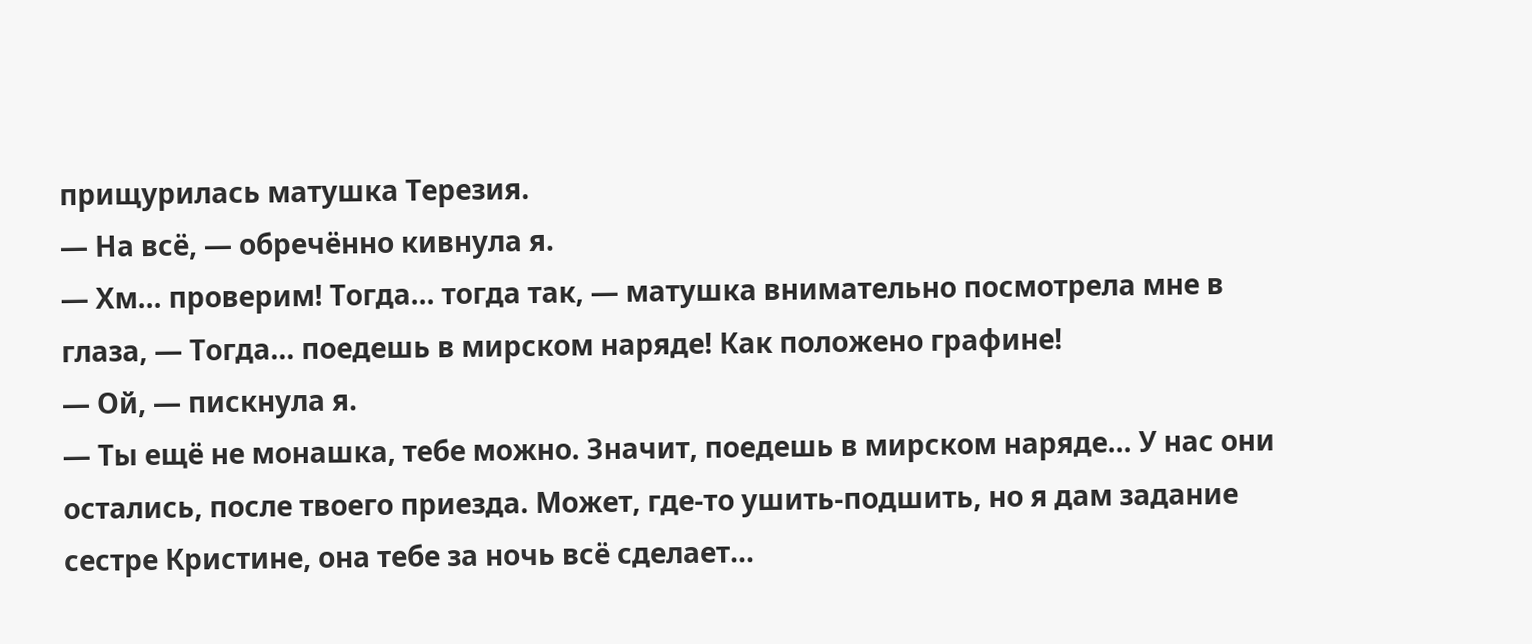прищурилась матушка Терезия.
— На всё, — обречённо кивнула я.
— Хм… проверим! Тогда… тогда так, — матушка внимательно посмотрела мне в глаза, — Тогда… поедешь в мирском наряде! Как положено графине!
— Ой, — пискнула я.
— Ты ещё не монашка, тебе можно. Значит, поедешь в мирском наряде… У нас они остались, после твоего приезда. Может, где-то ушить-подшить, но я дам задание сестре Кристине, она тебе за ночь всё сделает…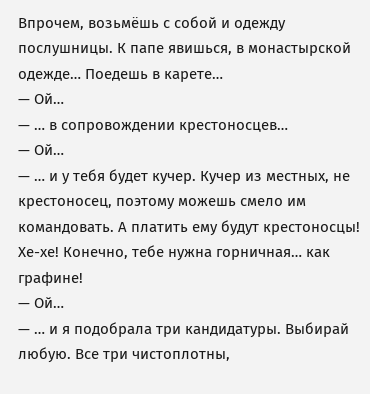Впрочем, возьмёшь с собой и одежду послушницы. К папе явишься, в монастырской одежде… Поедешь в карете…
— Ой…
— … в сопровождении крестоносцев…
— Ой…
— … и у тебя будет кучер. Кучер из местных, не крестоносец, поэтому можешь смело им командовать. А платить ему будут крестоносцы! Хе-хе! Конечно, тебе нужна горничная… как графине!
— Ой…
— … и я подобрала три кандидатуры. Выбирай любую. Все три чистоплотны,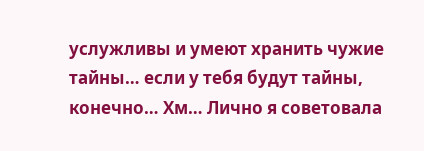услужливы и умеют хранить чужие тайны… если у тебя будут тайны, конечно… Хм… Лично я советовала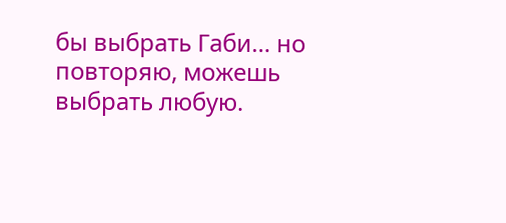бы выбрать Габи… но повторяю, можешь выбрать любую.